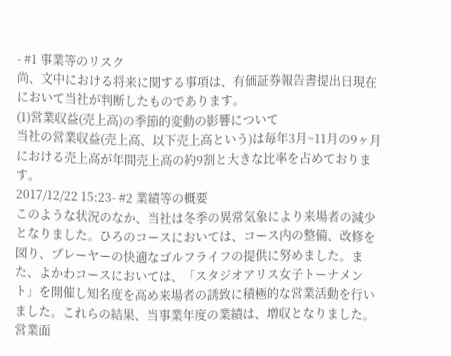- #1 事業等のリスク
尚、文中における将来に関する事項は、有価証券報告書提出日現在において当社が判断したものであります。
(1)営業収益(売上高)の季節的変動の影響について
当社の営業収益(売上高、以下売上高という)は毎年3月~11月の9ヶ月における売上高が年間売上高の約9割と大きな比率を占めております。
2017/12/22 15:23- #2 業績等の概要
このような状況のなか、当社は冬季の異常気象により来場者の減少となりました。ひろのコースにおいては、コース内の整備、改修を図り、プレーヤーの快適なゴルフライフの提供に努めました。また、よかわコースにおいては、「スタジオアリス女子トーナメント」を開催し知名度を高め来場者の誘致に積極的な営業活動を行いました。これらの結果、当事業年度の業績は、増収となりました。
営業面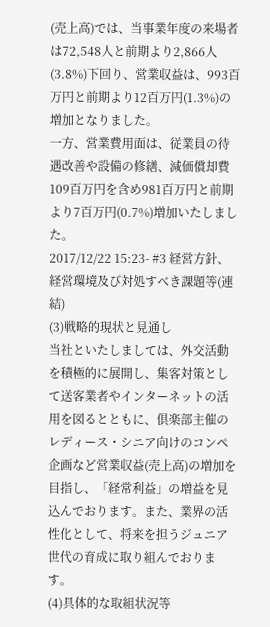(売上高)では、当事業年度の来場者は72,548人と前期より2,866人(3.8%)下回り、営業収益は、993百万円と前期より12百万円(1.3%)の増加となりました。
一方、営業費用面は、従業員の待遇改善や設備の修繕、減価償却費109百万円を含め981百万円と前期より7百万円(0.7%)増加いたしました。
2017/12/22 15:23- #3 経営方針、経営環境及び対処すべき課題等(連結)
(3)戦略的現状と見通し
当社といたしましては、外交活動を積極的に展開し、集客対策として送客業者やインターネットの活用を図るとともに、倶楽部主催のレディース・シニア向けのコンペ企画など営業収益(売上高)の増加を目指し、「経常利益」の増益を見込んでおります。また、業界の活性化として、将来を担うジュニア世代の育成に取り組んでおります。
(4)具体的な取組状況等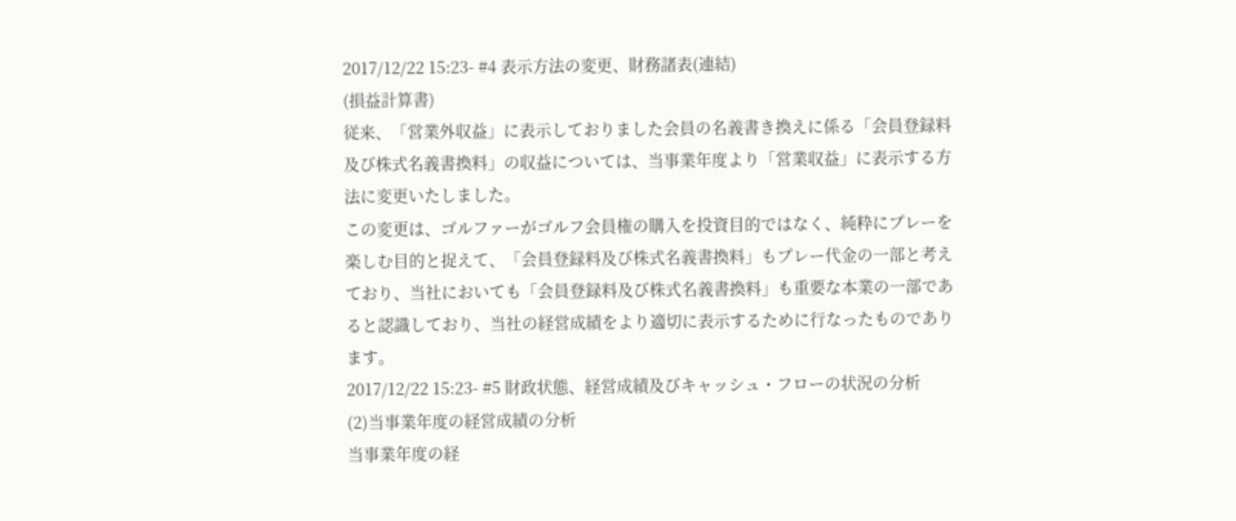2017/12/22 15:23- #4 表示方法の変更、財務諸表(連結)
(損益計算書)
従来、「営業外収益」に表示しておりました会員の名義書き換えに係る「会員登録料及び株式名義書換料」の収益については、当事業年度より「営業収益」に表示する方法に変更いたしました。
この変更は、ゴルファーがゴルフ会員権の購入を投資目的ではなく、純粋にプレーを楽しむ目的と捉えて、「会員登録料及び株式名義書換料」もプレー代金の一部と考えており、当社においても「会員登録料及び株式名義書換料」も重要な本業の一部であると認識しており、当社の経営成績をより適切に表示するために行なったものであります。
2017/12/22 15:23- #5 財政状態、経営成績及びキャッシュ・フローの状況の分析
(2)当事業年度の経営成績の分析
当事業年度の経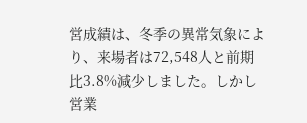営成績は、冬季の異常気象により、来場者は72,548人と前期比3.8%減少しました。しかし営業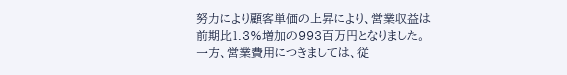努力により顧客単価の上昇により、営業収益は前期比1.3%増加の993百万円となりました。
一方、営業費用につきましては、従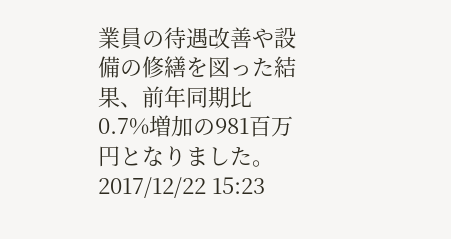業員の待遇改善や設備の修繕を図った結果、前年同期比0.7%増加の981百万円となりました。
2017/12/22 15:23